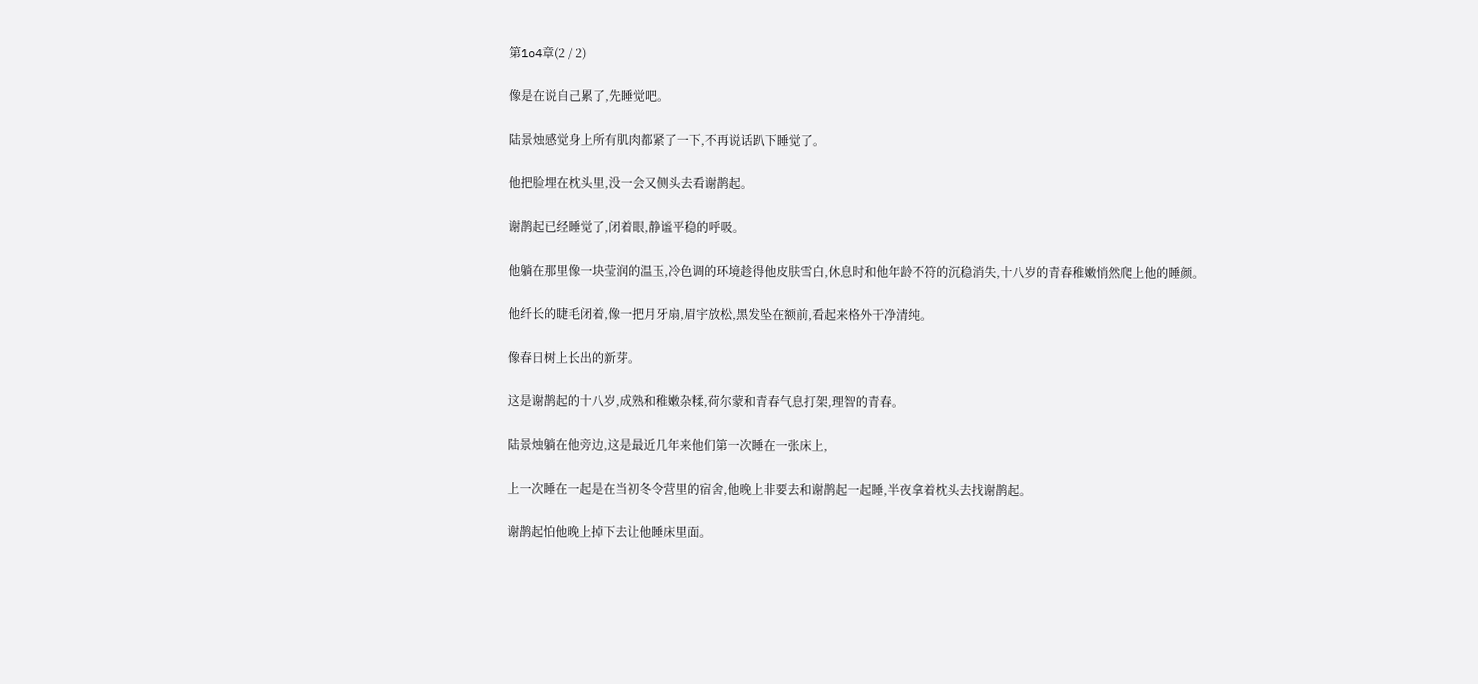第1o4章(2 / 2)

像是在说自己累了,先睡觉吧。

陆景烛感觉身上所有肌肉都紧了一下,不再说话趴下睡觉了。

他把脸埋在枕头里,没一会又侧头去看谢鹊起。

谢鹊起已经睡觉了,闭着眼,静谧平稳的呼吸。

他躺在那里像一块莹润的温玉,冷色调的环境趁得他皮肤雪白,休息时和他年龄不符的沉稳消失,十八岁的青春稚嫩悄然爬上他的睡颜。

他纤长的睫毛闭着,像一把月牙扇,眉宇放松,黑发坠在额前,看起来格外干净清纯。

像春日树上长出的新芽。

这是谢鹊起的十八岁,成熟和稚嫩杂糅,荷尔蒙和青春气息打架,理智的青春。

陆景烛躺在他旁边,这是最近几年来他们第一次睡在一张床上,

上一次睡在一起是在当初冬令营里的宿舍,他晚上非要去和谢鹊起一起睡,半夜拿着枕头去找谢鹊起。

谢鹊起怕他晚上掉下去让他睡床里面。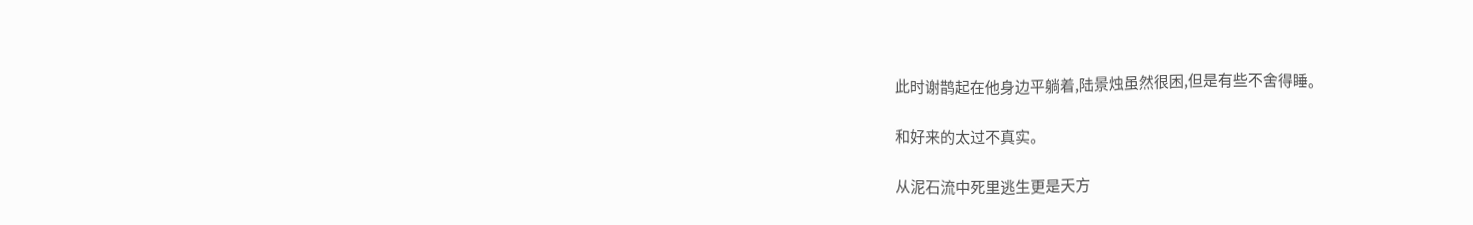此时谢鹊起在他身边平躺着,陆景烛虽然很困,但是有些不舍得睡。

和好来的太过不真实。

从泥石流中死里逃生更是天方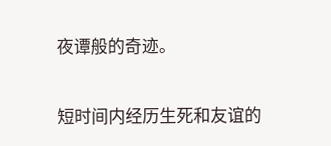夜谭般的奇迹。

短时间内经历生死和友谊的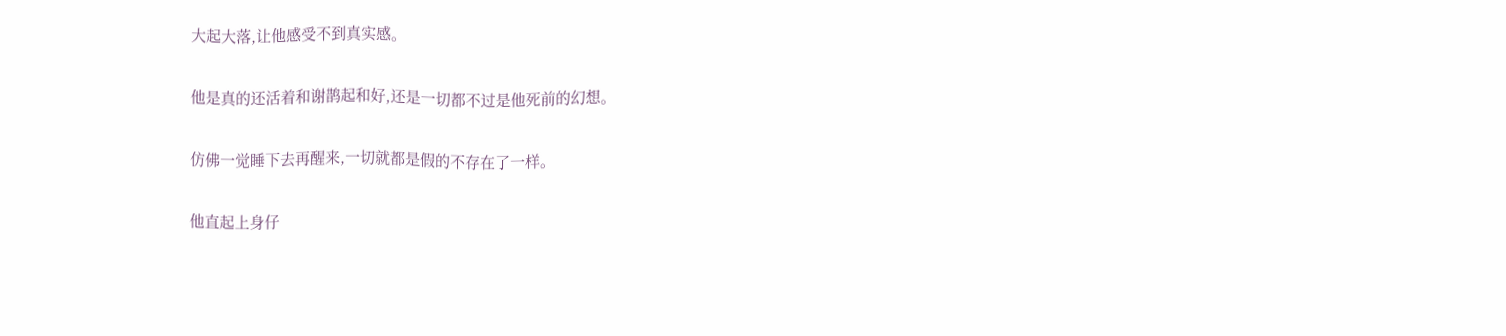大起大落,让他感受不到真实感。

他是真的还活着和谢鹊起和好,还是一切都不过是他死前的幻想。

仿佛一觉睡下去再醒来,一切就都是假的不存在了一样。

他直起上身仔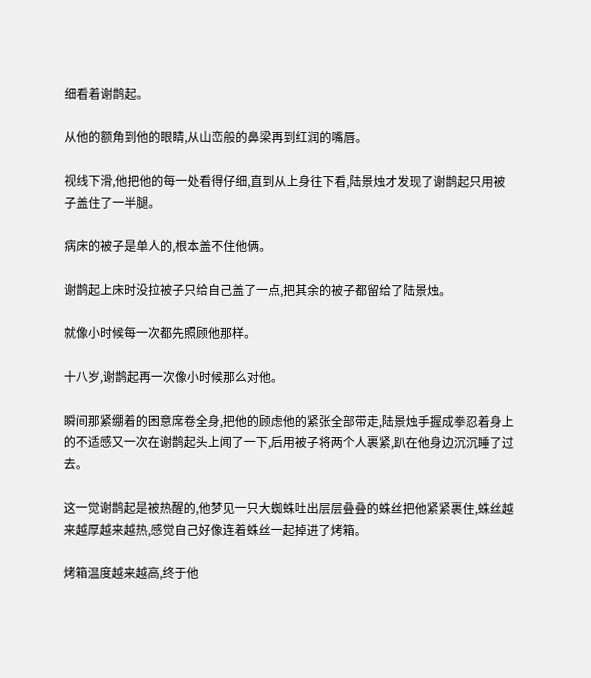细看着谢鹊起。

从他的额角到他的眼睛,从山峦般的鼻梁再到红润的嘴唇。

视线下滑,他把他的每一处看得仔细,直到从上身往下看,陆景烛才发现了谢鹊起只用被子盖住了一半腿。

病床的被子是单人的,根本盖不住他俩。

谢鹊起上床时没拉被子只给自己盖了一点,把其余的被子都留给了陆景烛。

就像小时候每一次都先照顾他那样。

十八岁,谢鹊起再一次像小时候那么对他。

瞬间那紧绷着的困意席卷全身,把他的顾虑他的紧张全部带走,陆景烛手握成拳忍着身上的不适感又一次在谢鹊起头上闻了一下,后用被子将两个人裹紧,趴在他身边沉沉睡了过去。

这一觉谢鹊起是被热醒的,他梦见一只大蜘蛛吐出层层叠叠的蛛丝把他紧紧裹住,蛛丝越来越厚越来越热,感觉自己好像连着蛛丝一起掉进了烤箱。

烤箱温度越来越高,终于他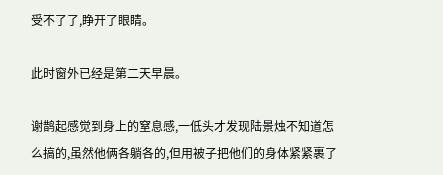受不了了,睁开了眼睛。

此时窗外已经是第二天早晨。

谢鹊起感觉到身上的窒息感,一低头才发现陆景烛不知道怎么搞的,虽然他俩各躺各的,但用被子把他们的身体紧紧裹了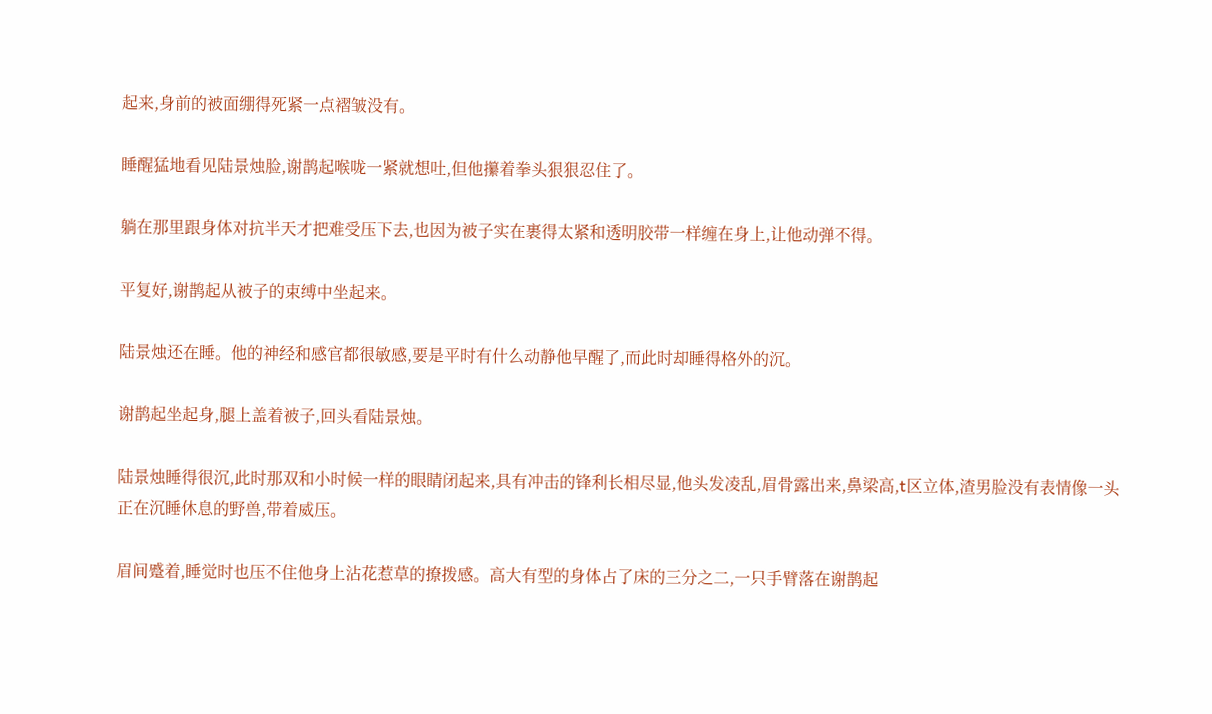起来,身前的被面绷得死紧一点褶皱没有。

睡醒猛地看见陆景烛脸,谢鹊起喉咙一紧就想吐,但他攥着拳头狠狠忍住了。

躺在那里跟身体对抗半天才把难受压下去,也因为被子实在裹得太紧和透明胶带一样缠在身上,让他动弹不得。

平复好,谢鹊起从被子的束缚中坐起来。

陆景烛还在睡。他的神经和感官都很敏感,要是平时有什么动静他早醒了,而此时却睡得格外的沉。

谢鹊起坐起身,腿上盖着被子,回头看陆景烛。

陆景烛睡得很沉,此时那双和小时候一样的眼睛闭起来,具有冲击的锋利长相尽显,他头发凌乱,眉骨露出来,鼻梁高,t区立体,渣男脸没有表情像一头正在沉睡休息的野兽,带着威压。

眉间蹙着,睡觉时也压不住他身上沾花惹草的撩拨感。高大有型的身体占了床的三分之二,一只手臂落在谢鹊起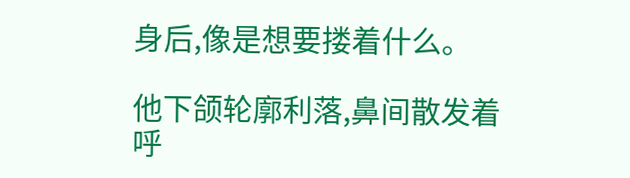身后,像是想要搂着什么。

他下颌轮廓利落,鼻间散发着呼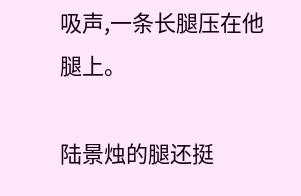吸声,一条长腿压在他腿上。

陆景烛的腿还挺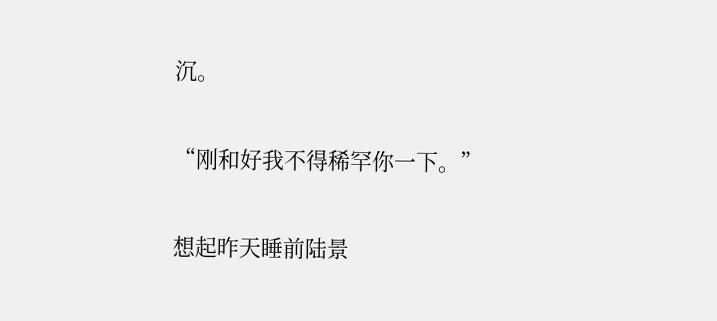沉。

“刚和好我不得稀罕你一下。”

想起昨天睡前陆景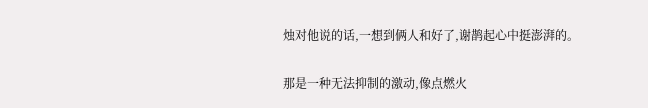烛对他说的话,一想到俩人和好了,谢鹊起心中挺澎湃的。

那是一种无法抑制的激动,像点燃火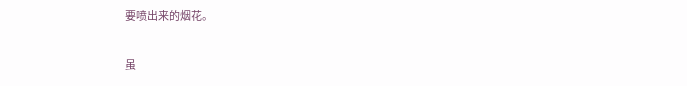要喷出来的烟花。

虽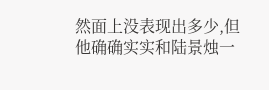然面上没表现出多少,但他确确实实和陆景烛一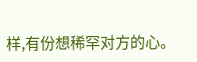样,有份想稀罕对方的心。